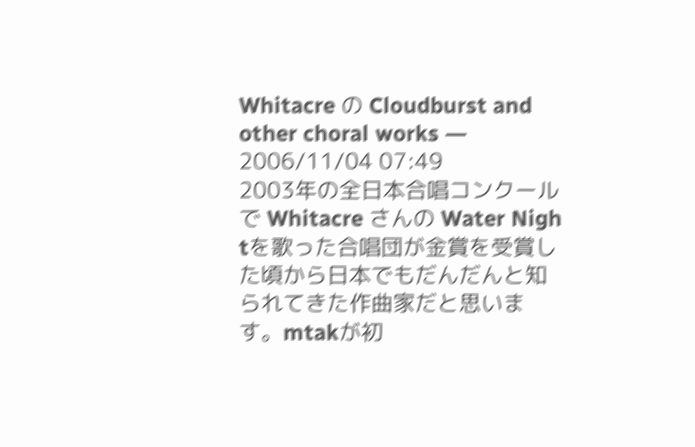Whitacre の Cloudburst and other choral works ― 2006/11/04 07:49
2003年の全日本合唱コンクールで Whitacre さんの Water Nigh tを歌った合唱団が金賞を受賞した頃から日本でもだんだんと知られてきた作曲家だと思います。mtakが初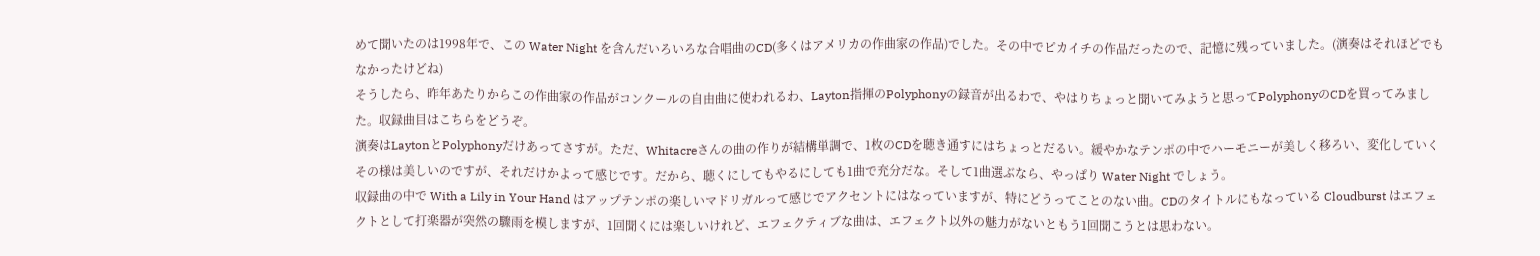めて聞いたのは1998年で、この Water Night を含んだいろいろな合唱曲のCD(多くはアメリカの作曲家の作品)でした。その中でピカイチの作品だったので、記憶に残っていました。(演奏はそれほどでもなかったけどね)
そうしたら、昨年あたりからこの作曲家の作品がコンクールの自由曲に使われるわ、Layton指揮のPolyphonyの録音が出るわで、やはりちょっと聞いてみようと思ってPolyphonyのCDを買ってみました。収録曲目はこちらをどうぞ。
演奏はLaytonとPolyphonyだけあってさすが。ただ、Whitacreさんの曲の作りが結構単調で、1枚のCDを聴き通すにはちょっとだるい。緩やかなテンポの中でハーモニーが美しく移ろい、変化していくその様は美しいのですが、それだけかよって感じです。だから、聴くにしてもやるにしても1曲で充分だな。そして1曲選ぶなら、やっぱり Water Night でしょう。
収録曲の中で With a Lily in Your Hand はアップテンポの楽しいマドリガルって感じでアクセントにはなっていますが、特にどうってことのない曲。CDのタイトルにもなっている Cloudburst はエフェクトとして打楽器が突然の驟雨を模しますが、1回聞くには楽しいけれど、エフェクティブな曲は、エフェクト以外の魅力がないともう1回聞こうとは思わない。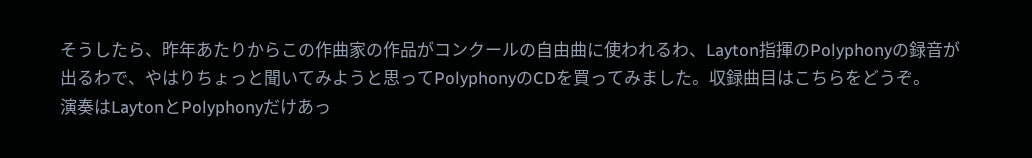そうしたら、昨年あたりからこの作曲家の作品がコンクールの自由曲に使われるわ、Layton指揮のPolyphonyの録音が出るわで、やはりちょっと聞いてみようと思ってPolyphonyのCDを買ってみました。収録曲目はこちらをどうぞ。
演奏はLaytonとPolyphonyだけあっ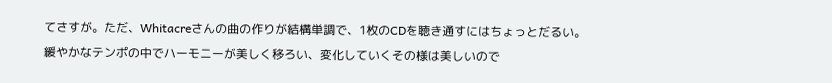てさすが。ただ、Whitacreさんの曲の作りが結構単調で、1枚のCDを聴き通すにはちょっとだるい。緩やかなテンポの中でハーモニーが美しく移ろい、変化していくその様は美しいので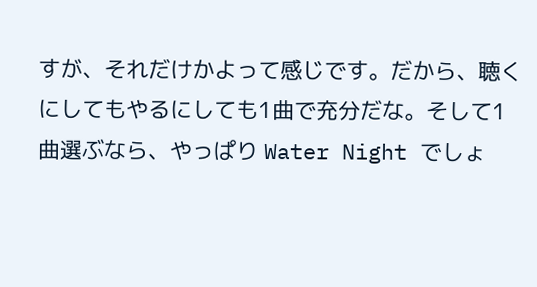すが、それだけかよって感じです。だから、聴くにしてもやるにしても1曲で充分だな。そして1曲選ぶなら、やっぱり Water Night でしょ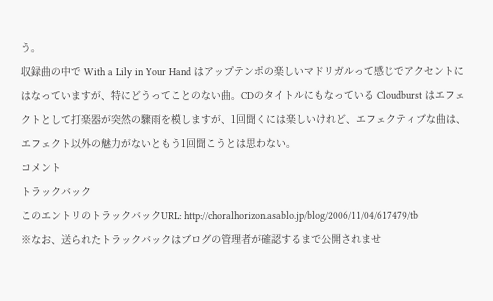う。
収録曲の中で With a Lily in Your Hand はアップテンポの楽しいマドリガルって感じでアクセントにはなっていますが、特にどうってことのない曲。CDのタイトルにもなっている Cloudburst はエフェクトとして打楽器が突然の驟雨を模しますが、1回聞くには楽しいけれど、エフェクティブな曲は、エフェクト以外の魅力がないともう1回聞こうとは思わない。
コメント
トラックバック
このエントリのトラックバックURL: http://choralhorizon.asablo.jp/blog/2006/11/04/617479/tb
※なお、送られたトラックバックはブログの管理者が確認するまで公開されませ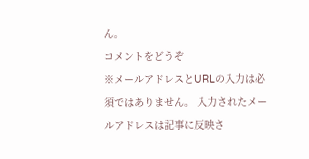ん。
コメントをどうぞ
※メールアドレスとURLの入力は必須ではありません。 入力されたメールアドレスは記事に反映さ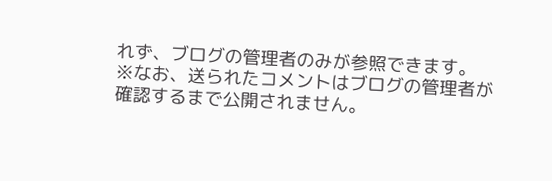れず、ブログの管理者のみが参照できます。
※なお、送られたコメントはブログの管理者が確認するまで公開されません。